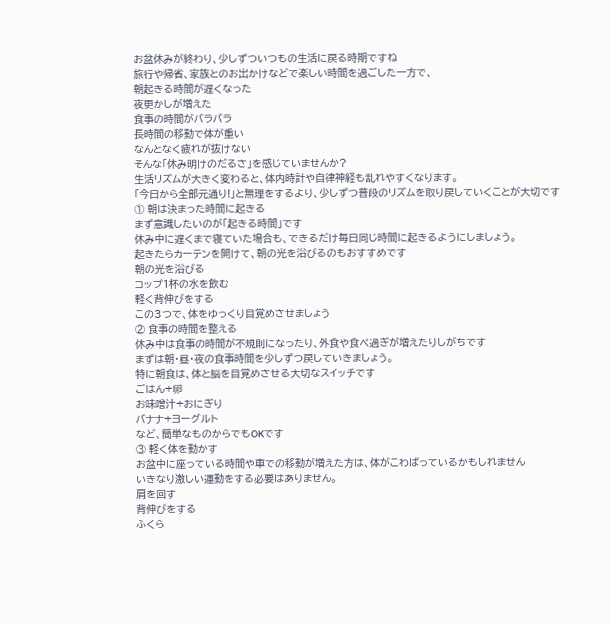お盆休みが終わり、少しずついつもの生活に戻る時期ですね
旅行や帰省、家族とのお出かけなどで楽しい時間を過ごした一方で、
朝起きる時間が遅くなった
夜更かしが増えた
食事の時間がバラバラ
長時間の移動で体が重い
なんとなく疲れが抜けない
そんな「休み明けのだるさ」を感じていませんか?
生活リズムが大きく変わると、体内時計や自律神経も乱れやすくなります。
「今日から全部元通り!」と無理をするより、少しずつ普段のリズムを取り戻していくことが大切です
① 朝は決まった時間に起きる
まず意識したいのが「起きる時間」です
休み中に遅くまで寝ていた場合も、できるだけ毎日同じ時間に起きるようにしましょう。
起きたらカーテンを開けて、朝の光を浴びるのもおすすめです
朝の光を浴びる
コップ1杯の水を飲む
軽く背伸びをする
この3つで、体をゆっくり目覚めさせましょう
② 食事の時間を整える
休み中は食事の時間が不規則になったり、外食や食べ過ぎが増えたりしがちです
まずは朝・昼・夜の食事時間を少しずつ戻していきましょう。
特に朝食は、体と脳を目覚めさせる大切なスイッチです
ごはん+卵
お味噌汁+おにぎり
バナナ+ヨーグルト
など、簡単なものからでもOKです
③ 軽く体を動かす
お盆中に座っている時間や車での移動が増えた方は、体がこわばっているかもしれません
いきなり激しい運動をする必要はありません。
肩を回す
背伸びをする
ふくら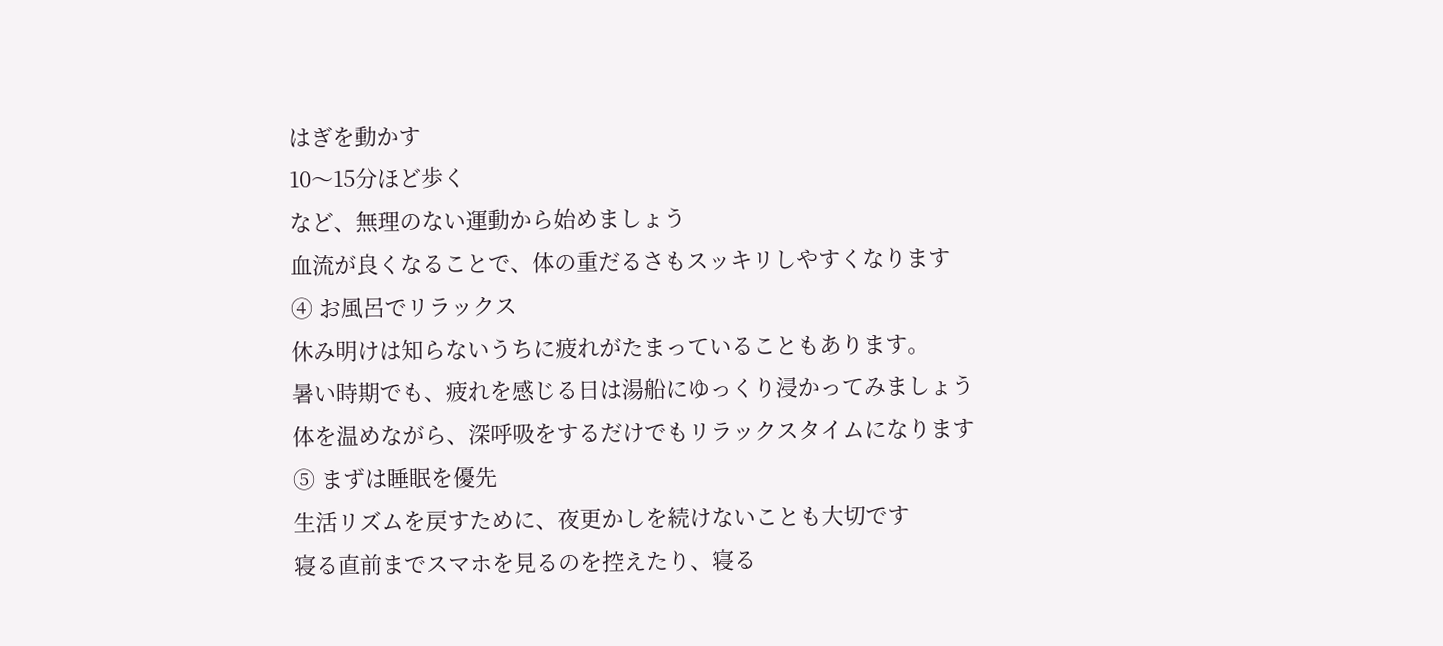はぎを動かす
10〜15分ほど歩く
など、無理のない運動から始めましょう
血流が良くなることで、体の重だるさもスッキリしやすくなります
④ お風呂でリラックス
休み明けは知らないうちに疲れがたまっていることもあります。
暑い時期でも、疲れを感じる日は湯船にゆっくり浸かってみましょう
体を温めながら、深呼吸をするだけでもリラックスタイムになります
⑤ まずは睡眠を優先
生活リズムを戻すために、夜更かしを続けないことも大切です
寝る直前までスマホを見るのを控えたり、寝る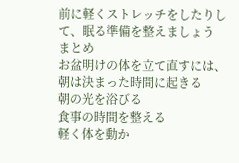前に軽くストレッチをしたりして、眠る準備を整えましょう
まとめ
お盆明けの体を立て直すには、
朝は決まった時間に起きる
朝の光を浴びる
食事の時間を整える
軽く体を動か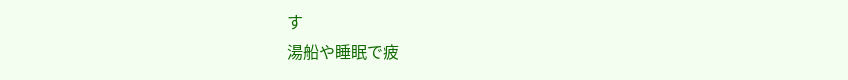す
湯船や睡眠で疲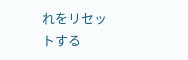れをリセットする